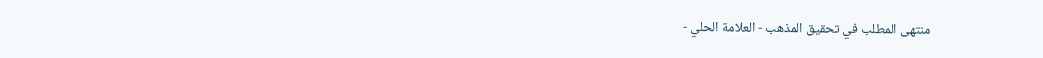منتهى المطلب في تحقيق المذهب - العلامة الحلي -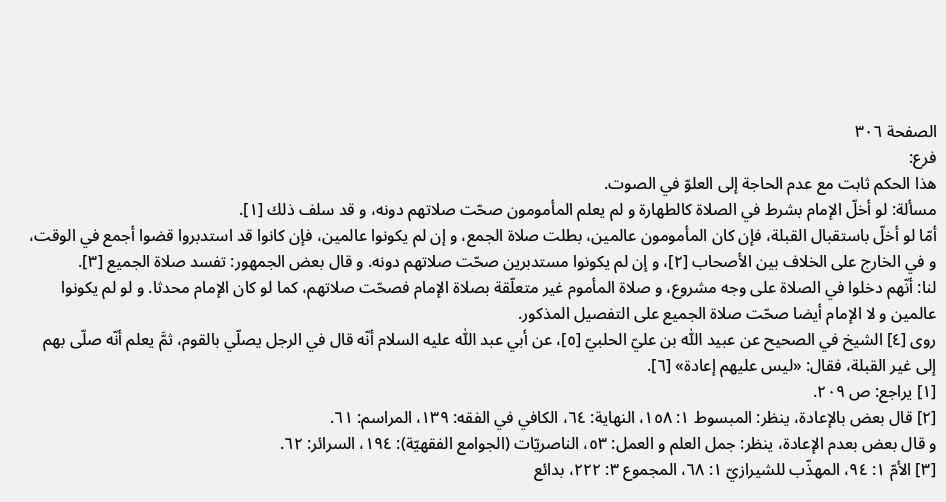الصفحة ٣٠٦
فرع:
هذا الحكم ثابت مع عدم الحاجة إلى العلوّ في الصوت.
مسألة: لو أخلّ الإمام بشرط في الصلاة كالطهارة و لم يعلم المأمومون صحّت صلاتهم دونه، و قد سلف ذلك [١].
أمّا لو أخلّ باستقبال القبلة، فإن كان المأمومون عالمين، بطلت صلاة الجمع، و إن لم يكونوا عالمين، فإن كانوا قد استدبروا قضوا أجمع في الوقت، و في الخارج على الخلاف بين الأصحاب [٢]، و إن لم يكونوا مستدبرين صحّت صلاتهم دونه. و قال بعض الجمهور: تفسد صلاة الجميع [٣].
لنا: أنّهم دخلوا في الصلاة على وجه مشروع، و صلاة المأموم غير متعلّقة بصلاة الإمام فصحّت صلاتهم، كما لو كان الإمام محدثا. و لو لم يكونوا عالمين و لا الإمام أيضا صحّت صلاة الجميع على التفصيل المذكور.
روى [٤] الشيخ في الصحيح عن عبيد اللّٰه بن عليّ الحلبيّ [٥]، عن أبي عبد اللّٰه عليه السلام أنّه قال في الرجل يصلّي بالقوم، ثمَّ يعلم أنّه صلّى بهم إلى غير القبلة، فقال: «ليس عليهم إعادة» [٦].
[١] يراجع: ص ٢٠٩.
[٢] قال بعض بالإعادة، ينظر: المبسوط ١: ١٥٨، النهاية: ٦٤، الكافي في الفقه: ١٣٩، المراسم: ٦١.
و قال بعض بعدم الإعادة، ينظر: جمل العلم و العمل: ٥٣، الناصريّات (الجوامع الفقهيّة): ١٩٤، السرائر: ٦٢.
[٣] الأمّ ١: ٩٤، المهذّب للشيرازيّ ١: ٦٨، المجموع ٣: ٢٢٢، بدائع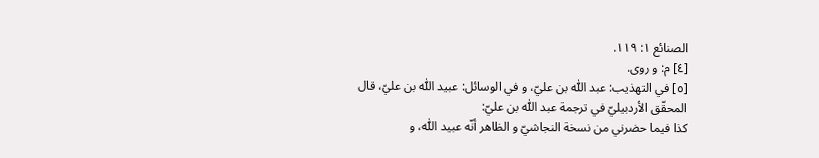الصنائع ١: ١١٩.
[٤] م: و روى.
[٥] في التهذيب: عبد اللّٰه بن عليّ، و في الوسائل: عبيد اللّٰه بن عليّ، قال المحقّق الأردبيليّ في ترجمة عبد اللّٰه بن عليّ:
كذا فيما حضرني من نسخة النجاشيّ و الظاهر أنّه عبيد اللّٰه، و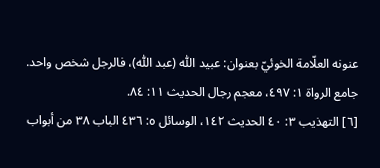عنونه العلّامة الخوئيّ بعنوان: عبيد اللّٰه (عبد اللّٰه)، فالرجل شخص واحد.
جامع الرواة ١: ٤٩٧، معجم رجال الحديث ١١: ٨٤.
[٦] التهذيب ٣: ٤٠ الحديث ١٤٢، الوسائل ٥: ٤٣٦ الباب ٣٨ من أبواب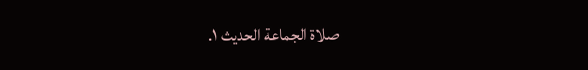صلاة الجماعة الحديث ١.